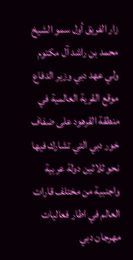زار الفريق أول سمو الشيخ محمد بن راشد آل مكتوم ولي عهد دبي وزير الدفاع موقع القرية العالمية في منطقة القرهود على ضفاف خور دبي التي تشارك فيها نحو ثلاثين دولة عربية واجنبية من مختلف قارات العالم في اطار فعاليات مهرجان دبي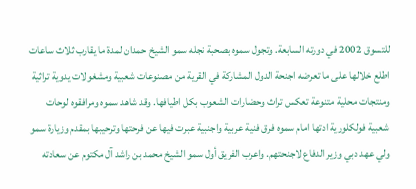للتسوق 2002 في دورته السابعة. وتجول سموه بصحبة نجله سمو الشيخ حمدان لمدة ما يقارب ثلاث ساعات اطلع خلالها على ما تعرضه اجنحة الدول المشاركة في القرية من مصنوعات شعبية ومشغولات يدوية تراثية ومنتجات محلية متنوعة تعكس تراث وحضارات الشعوب بكل اطيافها. وقد شاهد سموه ومرافقوه لوحات شعبية فولكلورية ادتها امام سموه فرق فنية عربية واجنبية عبرت فيها عن فرحتها وترحيبها بمقدم وزيارة سمو ولي عهد دبي وزير الدفاع لاجنحتهم. واعرب الفريق أول سمو الشيخ محمد بن راشد آل مكتوم عن سعادته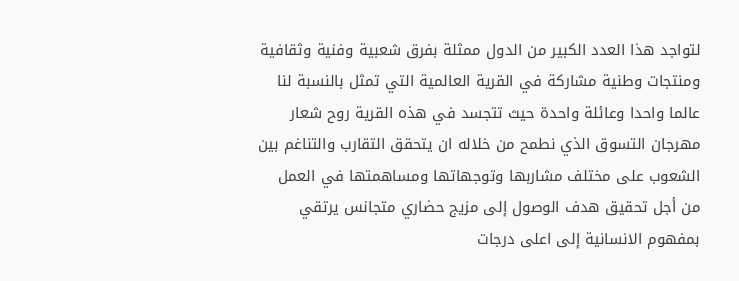لتواجد هذا العدد الكبير من الدول ممثلة بفرق شعبية وفنية وثقافية ومنتجات وطنية مشاركة في القرية العالمية التي تمثل بالنسبة لنا عالما واحدا وعائلة واحدة حيث تتجسد في هذه القرية روح شعار مهرجان التسوق الذي نطمح من خلاله ان يتحقق التقارب والتناغم بين الشعوب على مختلف مشاربها وتوجهاتها ومساهمتها في العمل من أجل تحقيق هدف الوصول إلى مزيج حضاري متجانس يرتقي بمفهوم الانسانية إلى اعلى درجات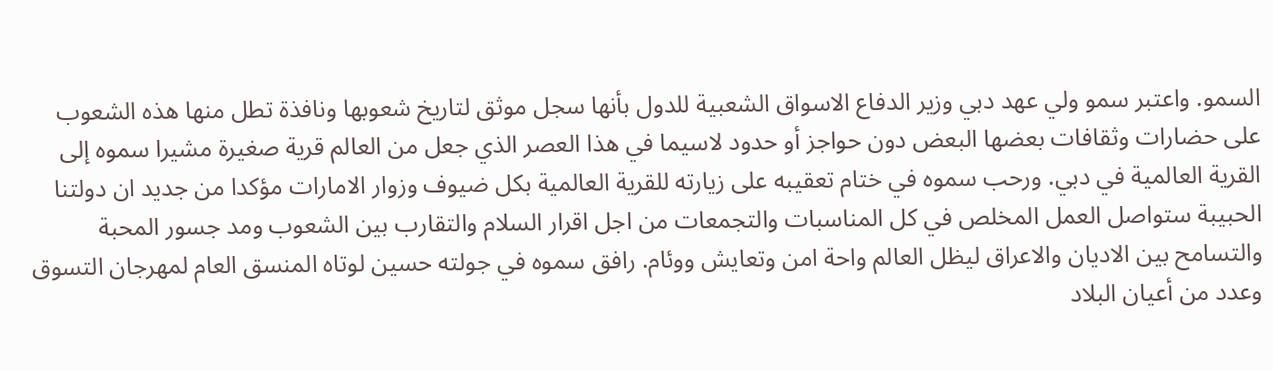السمو. واعتبر سمو ولي عهد دبي وزير الدفاع الاسواق الشعبية للدول بأنها سجل موثق لتاريخ شعوبها ونافذة تطل منها هذه الشعوب على حضارات وثقافات بعضها البعض دون حواجز أو حدود لاسيما في هذا العصر الذي جعل من العالم قرية صغيرة مشيرا سموه إلى القرية العالمية في دبي. ورحب سموه في ختام تعقيبه على زيارته للقرية العالمية بكل ضيوف وزوار الامارات مؤكدا من جديد ان دولتنا الحبيبة ستواصل العمل المخلص في كل المناسبات والتجمعات من اجل اقرار السلام والتقارب بين الشعوب ومد جسور المحبة والتسامح بين الاديان والاعراق ليظل العالم واحة امن وتعايش ووئام. رافق سموه في جولته حسين لوتاه المنسق العام لمهرجان التسوق وعدد من أعيان البلاد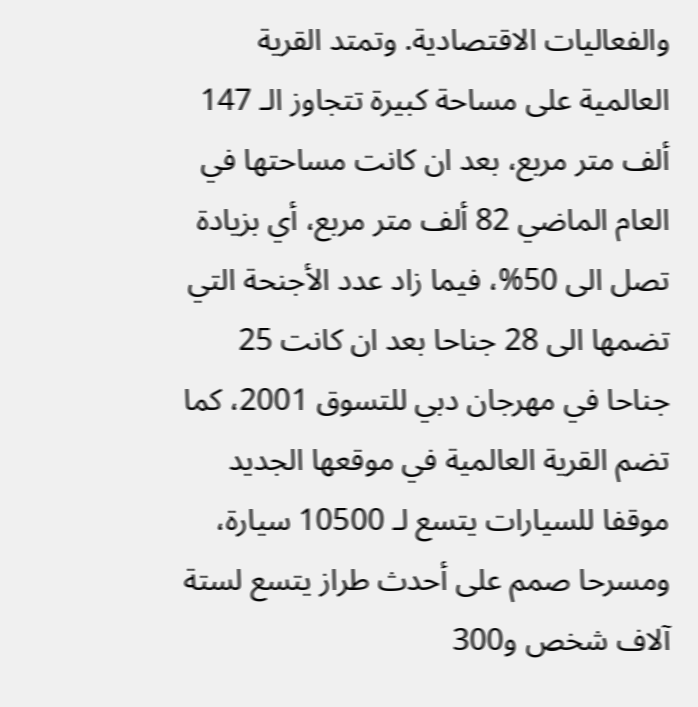والفعاليات الاقتصادية. وتمتد القرية العالمية على مساحة كبيرة تتجاوز الـ 147 ألف متر مربع، بعد ان كانت مساحتها في العام الماضي 82 ألف متر مربع، أي بزيادة تصل الى 50%، فيما زاد عدد الأجنحة التي تضمها الى 28 جناحا بعد ان كانت 25 جناحا في مهرجان دبي للتسوق 2001، كما تضم القرية العالمية في موقعها الجديد موقفا للسيارات يتسع لـ 10500 سيارة، ومسرحا صمم على أحدث طراز يتسع لستة آلاف شخص و300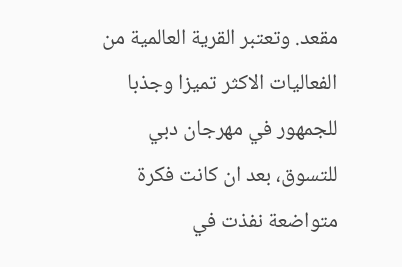مقعد. وتعتبر القرية العالمية من الفعاليات الاكثر تميزا وجذبا للجمهور في مهرجان دبي للتسوق، بعد ان كانت فكرة متواضعة نفذت في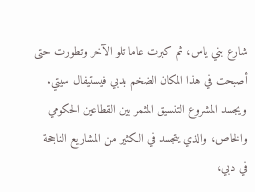شارع بني ياس، ثم كبرت عاما تلو الآخر وتطورت حتى أصبحت في هذا المكان الضخم بدبي فيستيفال سيتي. ويجسد المشروع التنسيق المثمر بين القطاعين الحكومي والخاص، والذي يتجسد في الكثير من المشاريع الناجحة في دبي،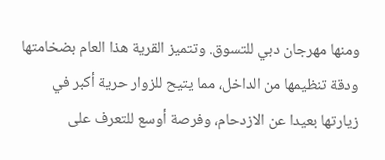ومنها مهرجان دبي للتسوق. وتتميز القرية هذا العام بضخامتها ودقة تنظيمها من الداخل، مما يتيح للزوار حرية أكبر في زيارتها بعيدا عن الازدحام، وفرصة أوسع للتعرف على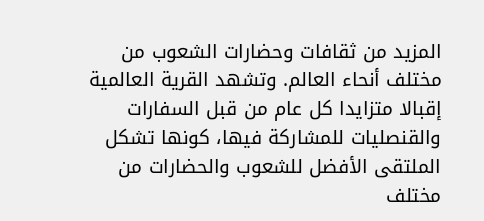المزيد من ثقافات وحضارات الشعوب من مختلف أنحاء العالم. وتشهد القرية العالمية إقبالا متزايدا كل عام من قبل السفارات والقنصليات للمشاركة فيها، كونها تشكل الملتقى الأفضل للشعوب والحضارات من مختلف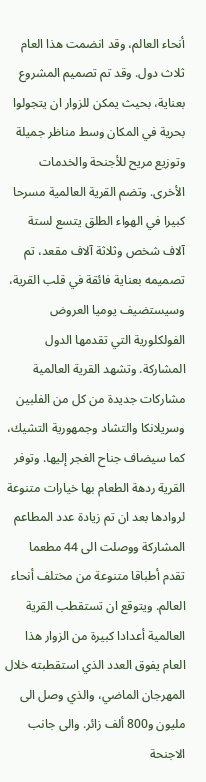أنحاء العالم، وقد انضمت هذا العام ثلاث دول. وقد تم تصميم المشروع بعناية، بحيث يمكن للزوار ان يتجولوا بحرية في المكان وسط مناظر جميلة وتوزيع مريح للأجنحة والخدمات الأخرى. وتضم القرية العالمية مسرحا كبيرا في الهواء الطلق يتسع لستة آلاف شخص وثلاثة آلاف مقعد، تم تصميمه بعناية فائقة في قلب القرية، وسيستضيف يوميا العروض الفولكلورية التي تقدمها الدول المشاركة. وتشهد القرية العالمية مشاركات جديدة من كل من الفلبين وسريلانكا والتشاد وجمهورية التشيك، كما سيضاف جناح الغجر إليها. وتوفر القرية ردهة الطعام بها خيارات متنوعة لروادها بعد ان تم زيادة عدد المطاعم المشاركة ووصلت الى 44 مطعما تقدم أطباقا متنوعة من مختلف أنحاء العالم. ويتوقع ان تستقطب القرية العالمية أعدادا كبيرة من الزوار هذا العام يفوق العدد الذي استقطبته خلال المهرجان الماضي، والذي وصل الى مليون و800 ألف زائر. والى جانب الاجنحة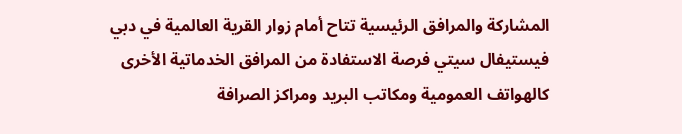المشاركة والمرافق الرئيسية تتاح أمام زوار القرية العالمية في دبي فيستيفال سيتي فرصة الاستفادة من المرافق الخدماتية الأخرى كالهواتف العمومية ومكاتب البريد ومراكز الصرافة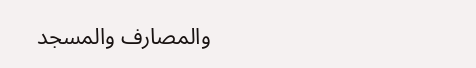والمصارف والمسجد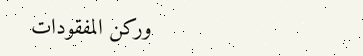وركن المفقودات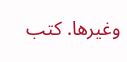وغيرها. كتب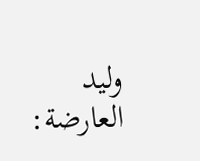وليد العارضة: